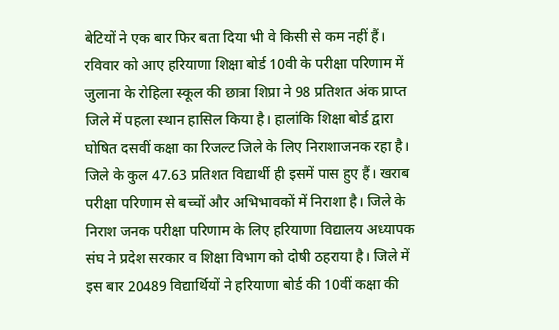बेटियों ने एक बार फिर बता दिया भी वे किसी से कम नहीं हैं। रविवार को आए हरियाणा शिक्षा बोर्ड 10वी के परीक्षा परिणाम में जुलाना के रोहिला स्कूल की छात्रा शिप्रा ने 98 प्रतिशत अंक प्राप्त जिले में पहला स्थान हासिल किया है। हालांकि शिक्षा बोर्ड द्वारा घोषित दसवीं कक्षा का रिजल्ट जिले के लिए निराशाजनक रहा है। जिले के कुल 47.63 प्रतिशत विद्यार्थी ही इसमें पास हुए हैं। खराब परीक्षा परिणाम से बच्चों और अभिभावकों में निराशा है। जिले के निराश जनक परीक्षा परिणाम के लिए हरियाणा विद्यालय अध्यापक संघ ने प्रदेश सरकार व शिक्षा विभाग को दोषी ठहराया है। जिले में इस बार 20489 विद्यार्थियों ने हरियाणा बोर्ड की 10वीं कक्षा की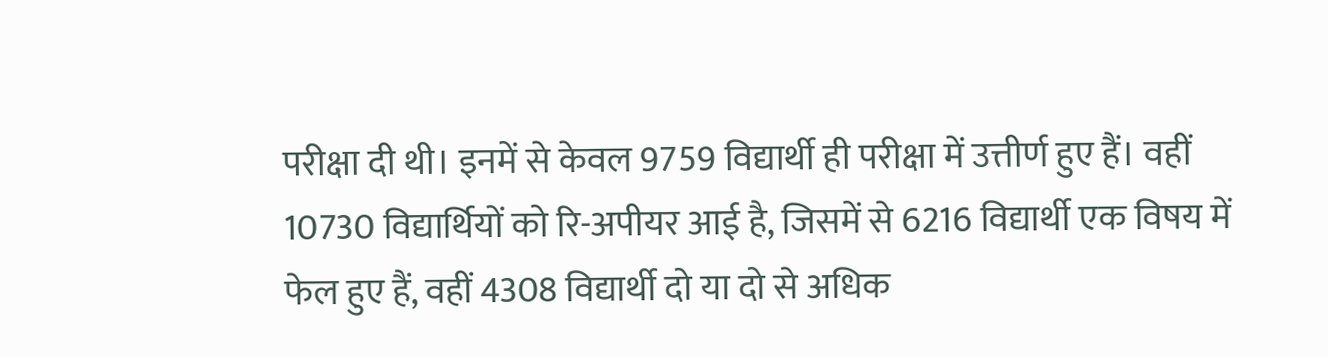परीक्षा दी थी। इनमें से केवल 9759 विद्यार्थी ही परीक्षा में उत्तीर्ण हुए हैं। वहीं 10730 विद्यार्थियों को रि-अपीयर आई है, जिसमें से 6216 विद्यार्थी एक विषय में फेल हुए हैं, वहीं 4308 विद्यार्थी दो या दो से अधिक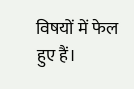विषयों में फेल हुए हैं।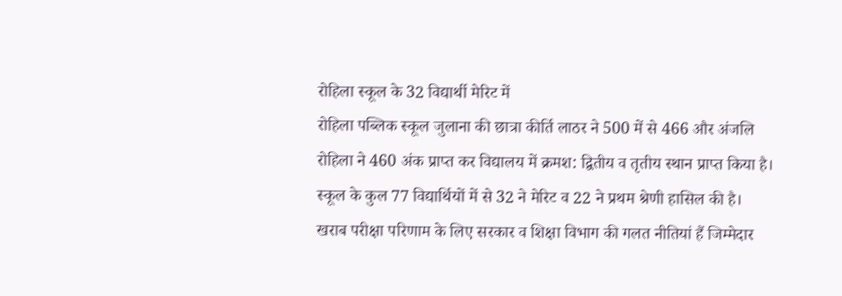रोहिला स्कूल के 32 विद्यार्थी मेरिट में
रोहिला पब्लिक स्कूल जुलाना की छात्रा कीर्ति लाठर ने 500 में से 466 और अंजलि रोहिला ने 460 अंक प्राप्त कर विद्यालय में क्रमश: द्वितीय व तृतीय स्थान प्राप्त किया है। स्कूल के कुल 77 विद्यार्थियों में से 32 ने मेरिट व 22 ने प्रथम श्रेणी हासिल की है।
खराब परीक्षा परिणाम के लिए सरकार व शिक्षा विभाग की गलत नीतियां हैं जिम्मेदार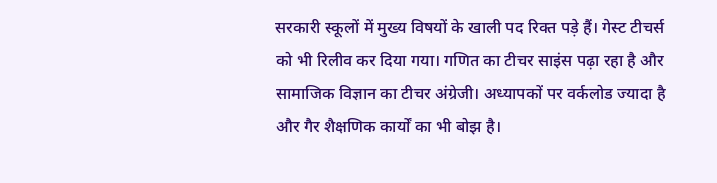सरकारी स्कूलों में मुख्य विषयों के खाली पद रिक्त पड़े हैं। गेस्ट टीचर्स को भी रिलीव कर दिया गया। गणित का टीचर साइंस पढ़ा रहा है और सामाजिक विज्ञान का टीचर अंग्रेजी। अध्यापकों पर वर्कलोड ज्यादा है और गैर शैक्षणिक कार्यों का भी बोझ है।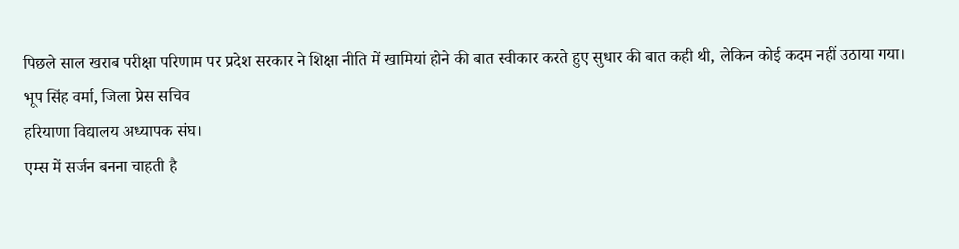पिछले साल खराब परीक्षा परिणाम पर प्रदेश सरकार ने शिक्षा नीति में खामियां होने की बात स्वीकार करते हुए सुधार की बात कही थी, लेकिन कोई कदम नहीं उठाया गया।
भूप सिंह वर्मा, जिला प्रेस सचिव
हरियाणा विद्यालय अध्यापक संघ।
एम्स में सर्जन बनना चाहती है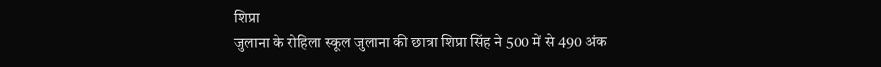शिप्रा
जुलाना के रोहिला स्कूल जुलाना की छात्रा शिप्रा सिंह ने 500 में से 490 अंक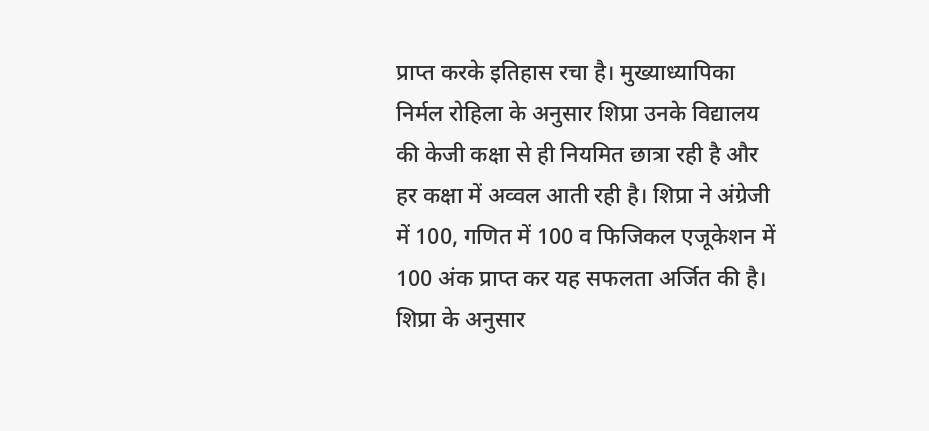प्राप्त करके इतिहास रचा है। मुख्याध्यापिका निर्मल रोहिला के अनुसार शिप्रा उनके विद्यालय की केजी कक्षा से ही नियमित छात्रा रही है और हर कक्षा में अव्वल आती रही है। शिप्रा ने अंग्रेजी में 100, गणित में 100 व फिजिकल एजूकेशन में 100 अंक प्राप्त कर यह सफलता अर्जित की है। शिप्रा के अनुसार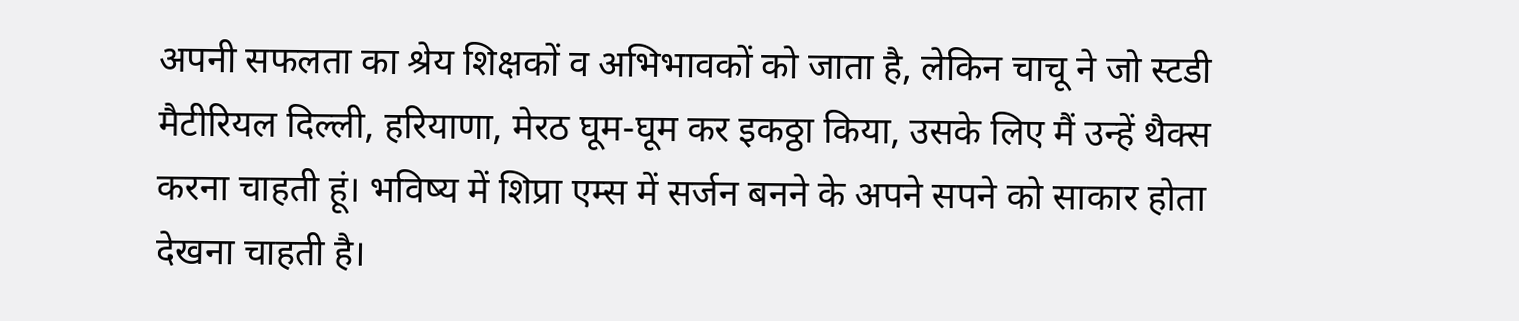अपनी सफलता का श्रेय शिक्षकों व अभिभावकों को जाता है, लेकिन चाचू ने जो स्टडी मैटीरियल दिल्ली, हरियाणा, मेरठ घूम-घूम कर इकठ्ठा किया, उसके लिए मैं उन्हें थैक्स करना चाहती हूं। भविष्य में शिप्रा एम्स में सर्जन बनने के अपने सपने को साकार होता देखना चाहती है।